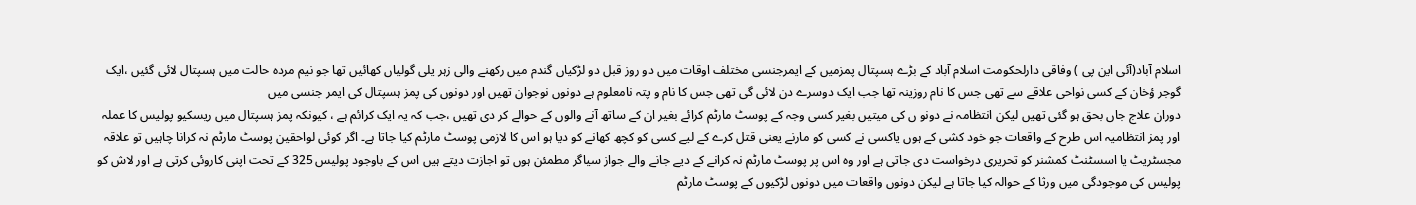اسلام آباد(آئی این پی ) وفاقی دارلحکومت اسلام آباد کے بڑے ہسپتال پمزمیں کے ایمرجنسی مختلف اوقات میں دو روز قبل دو لڑکیاں گندم میں رکھنے والی زہر یلی گولیاں کھائیں تھا جو نیم مردہ حالت میں ہسپتال لائی گئیں ،ایک گوجر ؤخان کے کسی نواحی علاقے سے تھی جس کا نام روزینہ تھا جب ایک دوسرے دن لائی گی تھی جس کا نام و پتہ نامعلوم ہے دونوں نوجوان تھیں اور دونوں کی پمز ہسپتال کی ایمر جنسی میں
دوران علاج جاں بحق ہو گئی تھیں لیکن انتظامہ نے دونو ں کی میتیں بغیر کسی وجہ کے پوسٹ مارٹم کرائے بغیر ان کے ساتھ آنے والوں کے حوالے کر دی تھیں ،جب کہ یہ ایک کرائم ہے ، کیونکہ پمز ہسپتال میں ریسکیو پولیس کا عملہ اور پمز انتظامیہ اس طرح کے واقعات جو خود کشی کے ہوں یاکسی نے کسی کو مارنے یعنی قتل کرے کے لیے کسی کو کچھ کھانے کو دیا ہو اس کا لازمی پوسٹ مارٹم کیا جاتا ہے۔ اگر کوئی لواحقین پوسٹ مارٹم نہ کرانا چاہیں تو علاقہ مجسٹریٹ یا اسسٹنٹ کمشنر کو تحریری درخواست دی جاتی ہے اور وہ اس پر پوسٹ مارٹم نہ کرانے کے دیے جانے والے جواز سیاگر مطمئن ہوں تو اجازت دیتے ہیں اس کے باوجود پولیس 325 کے تحت اپنی کاروئی کرتی ہے اور لاش کو پولیس کی موجودگی میں ورثا کے حوالہ کیا جاتا ہے لیکن دونوں واقعات میں دونوں لڑکیوں کے پوسٹ مارٹم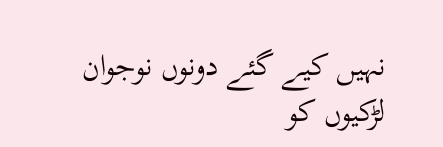نہیں کیے گئے دونوں نوجوان لڑکیوں کو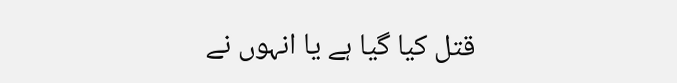قتل کیا گیا ہے یا انہوں نے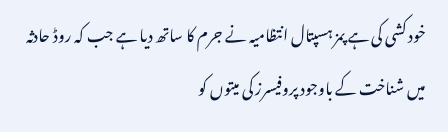خود کشی کی ہے پمز ہسپتال انتظامیہ نے جرم کا ساتھ دیا ہے جب کہ روڈ حادثہ میں شناخت کے باوجود پروفیسرز کی میتوں کو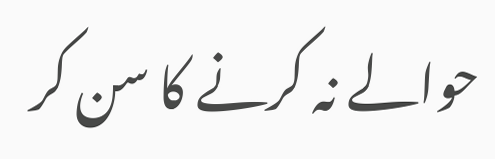حوالے نہ کرنے کا سن کر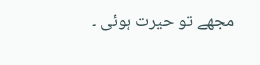مجھے تو حیرت ہوئی ۔